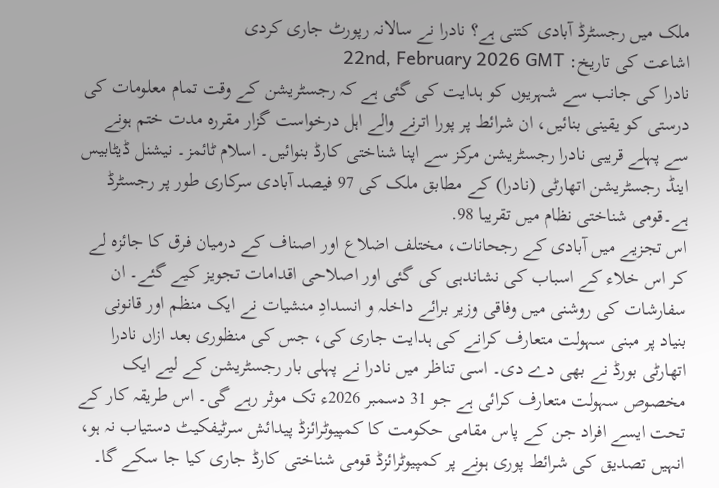ملک میں رجسٹرڈ آبادی کتنی ہے؟ نادرا نے سالانہ رپورٹ جاری کردی
اشاعت کی تاریخ: 22nd, February 2026 GMT
نادرا کی جانب سے شہریوں کو ہدایت کی گئی ہے کہ رجسٹریشن کے وقت تمام معلومات کی درستی کو یقینی بنائیں، ان شرائط پر پورا اترنے والے اہل درخواست گزار مقررہ مدت ختم ہونے سے پہلے قریبی نادرا رجسٹریشن مرکز سے اپنا شناختی کارڈ بنوائیں۔ اسلام ٹائمز۔ نیشنل ڈیٹابیس اینڈ رجسٹریشن اتھارٹی (نادرا) کے مطابق ملک کی 97 فیصد آبادی سرکاری طور پر رجسٹرڈ ہے۔قومی شناختی نظام میں تقریبا 98.
اس تجزیے میں آبادی کے رجحانات، مختلف اضلاع اور اصناف کے درمیان فرق کا جائزہ لے کر اس خلاء کے اسباب کی نشاندہی کی گئی اور اصلاحی اقدامات تجویز کیے گئے۔ ان سفارشات کی روشنی میں وفاقی وزیر برائے داخلہ و انسدادِ منشیات نے ایک منظم اور قانونی بنیاد پر مبنی سہولت متعارف کرانے کی ہدایت جاری کی، جس کی منظوری بعد ازاں نادرا اتھارٹی بورڈ نے بھی دے دی۔ اسی تناظر میں نادرا نے پہلی بار رجسٹریشن کے لیے ایک مخصوص سہولت متعارف کرائی ہے جو 31 دسمبر 2026ء تک موثر رہے گی۔ اس طریقہ کار کے تحت ایسے افراد جن کے پاس مقامی حکومت کا کمپیوٹرائزڈ پیدائش سرٹیفکیٹ دستیاب نہ ہو، انہیں تصدیق کی شرائط پوری ہونے پر کمپیوٹرائزڈ قومی شناختی کارڈ جاری کیا جا سکے گا۔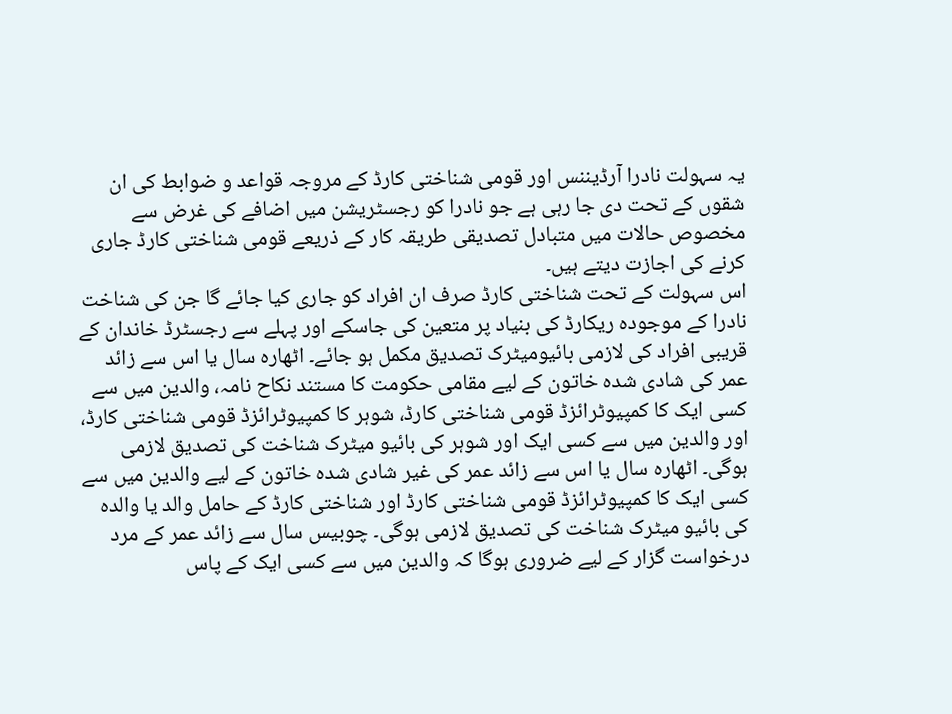یہ سہولت نادرا آرڈیننس اور قومی شناختی کارڈ کے مروجہ قواعد و ضوابط کی ان شقوں کے تحت دی جا رہی ہے جو نادرا کو رجسٹریشن میں اضافے کی غرض سے مخصوص حالات میں متبادل تصدیقی طریقہ کار کے ذریعے قومی شناختی کارڈ جاری کرنے کی اجازت دیتے ہیں۔
اس سہولت کے تحت شناختی کارڈ صرف ان افراد کو جاری کیا جائے گا جن کی شناخت نادرا کے موجودہ ریکارڈ کی بنیاد پر متعین کی جاسکے اور پہلے سے رجسٹرڈ خاندان کے قریبی افراد کی لازمی بائیومیٹرک تصدیق مکمل ہو جائے۔ اٹھارہ سال یا اس سے زائد عمر کی شادی شدہ خاتون کے لیے مقامی حکومت کا مستند نکاح نامہ، والدین میں سے کسی ایک کا کمپیوٹرائزڈ قومی شناختی کارڈ، شوہر کا کمپیوٹرائزڈ قومی شناختی کارڈ، اور والدین میں سے کسی ایک اور شوہر کی بائیو میٹرک شناخت کی تصدیق لازمی ہوگی۔ اٹھارہ سال یا اس سے زائد عمر کی غیر شادی شدہ خاتون کے لیے والدین میں سے کسی ایک کا کمپیوٹرائزڈ قومی شناختی کارڈ اور شناختی کارڈ کے حامل والد یا والدہ کی بائیو میٹرک شناخت کی تصدیق لازمی ہوگی۔ چوبیس سال سے زائد عمر کے مرد درخواست گزار کے لیے ضروری ہوگا کہ والدین میں سے کسی ایک کے پاس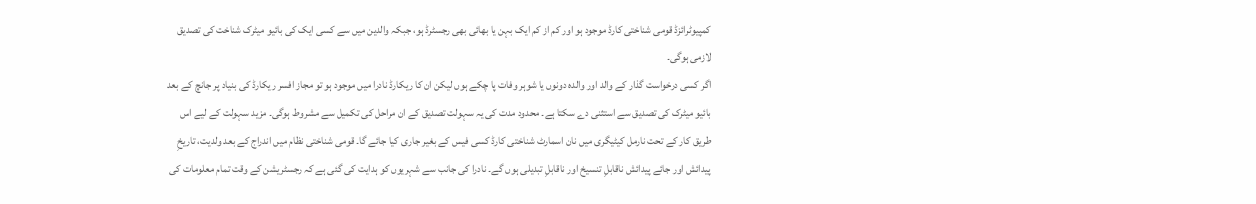کمپیوٹرائزڈ قومی شناختی کارڈ موجود ہو اور کم از کم ایک بہن یا بھائی بھی رجسٹرڈ ہو، جبکہ والدین میں سے کسی ایک کی بائیو میٹرک شناخت کی تصدیق لازمی ہوگی۔
اگر کسی درخواست گذار کے والد اور والدہ دونوں یا شوہر وفات پا چکے ہوں لیکن ان کا ریکارڈ نادرا میں موجود ہو تو مجاز افسر ریکارڈ کی بنیاد پر جانچ کے بعد بائیو میٹرک کی تصدیق سے استثنی دے سکتا ہے۔ محدود مدت کی یہ سہولت تصدیق کے ان مراحل کی تکمیل سے مشروط ہوگی۔ مزید سہولت کے لیے اس طریق کار کے تحت نارمل کیٹیگری میں نان اسمارٹ شناختی کارڈ کسی فیس کے بغیر جاری کیا جائے گا۔ قومی شناختی نظام میں اندراج کے بعد ولدیت، تاریخِ پیدائش اور جائے پیدائش ناقابلِ تنسیخ اور ناقابلِ تبدیلی ہوں گے۔ نادرا کی جانب سے شہریوں کو ہدایت کی گئی ہے کہ رجسٹریشن کے وقت تمام معلومات کی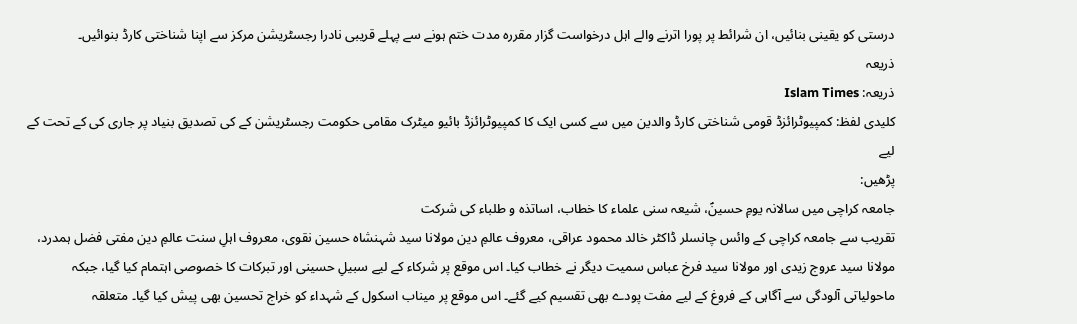درستی کو یقینی بنائیں، ان شرائط پر پورا اترنے والے اہل درخواست گزار مقررہ مدت ختم ہونے سے پہلے قریبی نادرا رجسٹریشن مرکز سے اپنا شناختی کارڈ بنوائیں۔
ذریعہ
ذریعہ: Islam Times
کلیدی لفظ: کمپیوٹرائزڈ قومی شناختی کارڈ والدین میں سے کسی ایک کا کمپیوٹرائزڈ بائیو میٹرک مقامی حکومت رجسٹریشن کے کی تصدیق بنیاد پر جاری کی کے تحت کے لیے
پڑھیں:
جامعہ کراچی میں سالانہ یومِ حسینؑ، شیعہ سنی علماء کا خطاب، اساتذہ و طلباء کی شرکت
تقریب سے جامعہ کراچی کے وائس چانسلر ڈاکٹر خالد محمود عراقی، معروف عالمِ دین مولانا سید شہنشاہ حسین نقوی، معروف اہلِ سنت عالمِ دین مفتی فضل ہمدرد، مولانا سید عروج زیدی اور مولانا سید فرخ عباس سمیت دیگر نے خطاب کیا۔ اس موقع پر شرکاء کے لیے سبیلِ حسینی اور تبرکات کا خصوصی اہتمام کیا گیا، جبکہ ماحولیاتی آلودگی سے آگاہی کے فروغ کے لیے مفت پودے بھی تقسیم کیے گئے۔ اس موقع پر میناب اسکول کے شہداء کو خراج تحسین بھی پیش کیا گیا۔ متعلقہ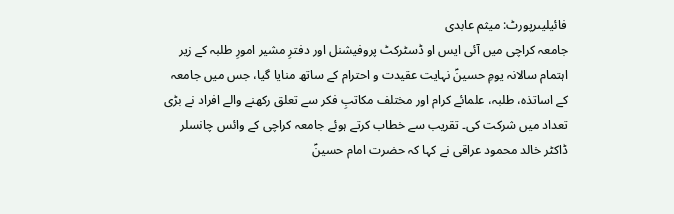فائیلیںرپورٹ: میثم عابدی
جامعہ کراچی میں آئی ایس او ڈسٹرکٹ پروفیشنل اور دفترِ مشیر امورِ طلبہ کے زیر اہتمام سالانہ یومِ حسینؑ نہایت عقیدت و احترام کے ساتھ منایا گیا، جس میں جامعہ کے اساتذہ، طلبہ، علمائے کرام اور مختلف مکاتبِ فکر سے تعلق رکھنے والے افراد نے بڑی تعداد میں شرکت کی۔ تقریب سے خطاب کرتے ہوئے جامعہ کراچی کے وائس چانسلر ڈاکٹر خالد محمود عراقی نے کہا کہ حضرت امام حسینؑ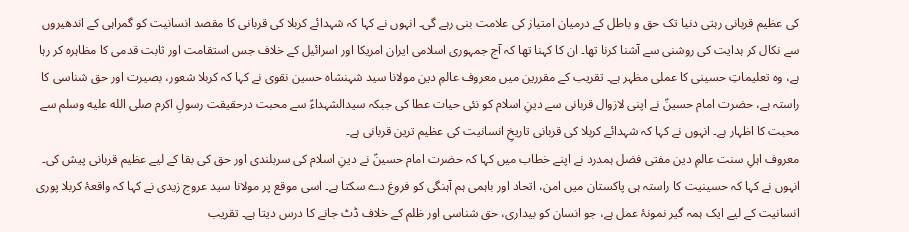کی عظیم قربانی رہتی دنیا تک حق و باطل کے درمیان امتیاز کی علامت بنی رہے گی۔ انہوں نے کہا کہ شہدائے کربلا کی قربانی کا مقصد انسانیت کو گمراہی کے اندھیروں سے نکال کر ہدایت کی روشنی سے آشنا کرنا تھا۔ ان کا کہنا تھا کہ آج جمہوری اسلامی ایران امریکا اور اسرائیل کے خلاف جس استقامت اور ثابت قدمی کا مظاہرہ کر رہا ہے، وہ تعلیماتِ حسینی کا عملی مظہر ہے۔ تقریب کے مقررین میں معروف عالمِ دین مولانا سید شہنشاہ حسین نقوی نے کہا کہ کربلا شعور، بصیرت اور حق شناسی کا راستہ ہے، حضرت امام حسینؑ نے اپنی لازوال قربانی سے دینِ اسلام کو نئی حیات عطا کی جبکہ سیدالشہداءؑ سے محبت درحقیقت رسولِ اکرم صلى الله عليه وسلم سے محبت کا اظہار ہے۔ انہوں نے کہا کہ شہدائے کربلا کی قربانی تاریخِ انسانیت کی عظیم ترین قربانی ہے۔
معروف اہلِ سنت عالمِ دین مفتی فضل ہمدرد نے اپنے خطاب میں کہا کہ حضرت امام حسینؑ نے دینِ اسلام کی سربلندی اور حق کی بقا کے لیے عظیم قربانی پیش کی۔ انہوں نے کہا کہ حسینیت کا راستہ ہی پاکستان میں امن، اتحاد اور باہمی ہم آہنگی کو فروغ دے سکتا ہے۔ اسی موقع پر مولانا سید عروج زیدی نے کہا کہ واقعۂ کربلا پوری انسانیت کے لیے ایک ہمہ گیر نمونۂ عمل ہے، جو انسان کو بیداری، حق شناسی اور ظلم کے خلاف ڈٹ جانے کا درس دیتا ہے۔ تقریب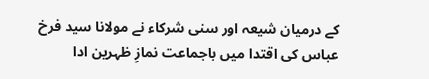کے درمیان شیعہ اور سنی شرکاء نے مولانا سید فرخ عباس کی اقتدا میں باجماعت نمازِ ظہرین ادا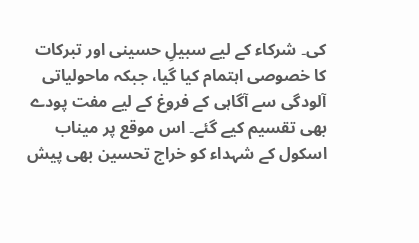کی۔ شرکاء کے لیے سبیلِ حسینی اور تبرکات کا خصوصی اہتمام کیا گیا، جبکہ ماحولیاتی آلودگی سے آگاہی کے فروغ کے لیے مفت پودے بھی تقسیم کیے گئے۔ اس موقع پر میناب اسکول کے شہداء کو خراج تحسین بھی پیش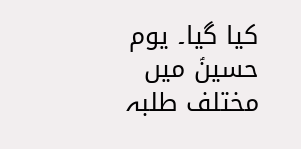کیا گیا۔ یوم حسینؑ میں مختلف طلبہ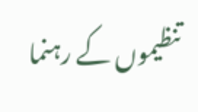تنظیموں کے رہنما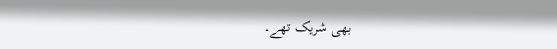بھی شریک تھے۔